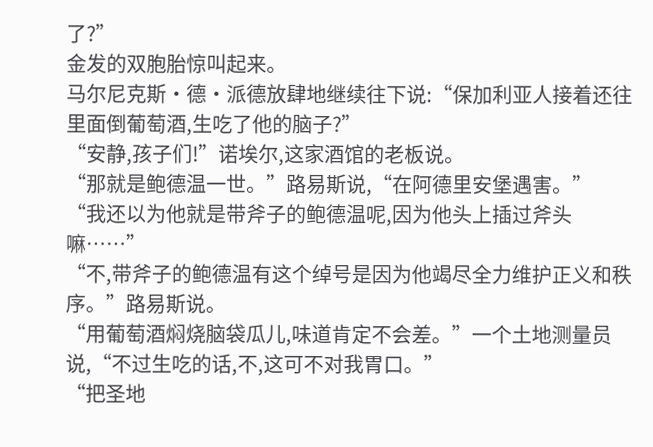了?”
金发的双胞胎惊叫起来。
马尔尼克斯·德·派德放肆地继续往下说:“保加利亚人接着还往里面倒葡萄酒,生吃了他的脑子?”
“安静,孩子们!”诺埃尔,这家酒馆的老板说。
“那就是鲍德温一世。”路易斯说,“在阿德里安堡遇害。”
“我还以为他就是带斧子的鲍德温呢,因为他头上插过斧头嘛……”
“不,带斧子的鲍德温有这个绰号是因为他竭尽全力维护正义和秩序。”路易斯说。
“用葡萄酒焖烧脑袋瓜儿,味道肯定不会差。”一个土地测量员说,“不过生吃的话,不,这可不对我胃口。”
“把圣地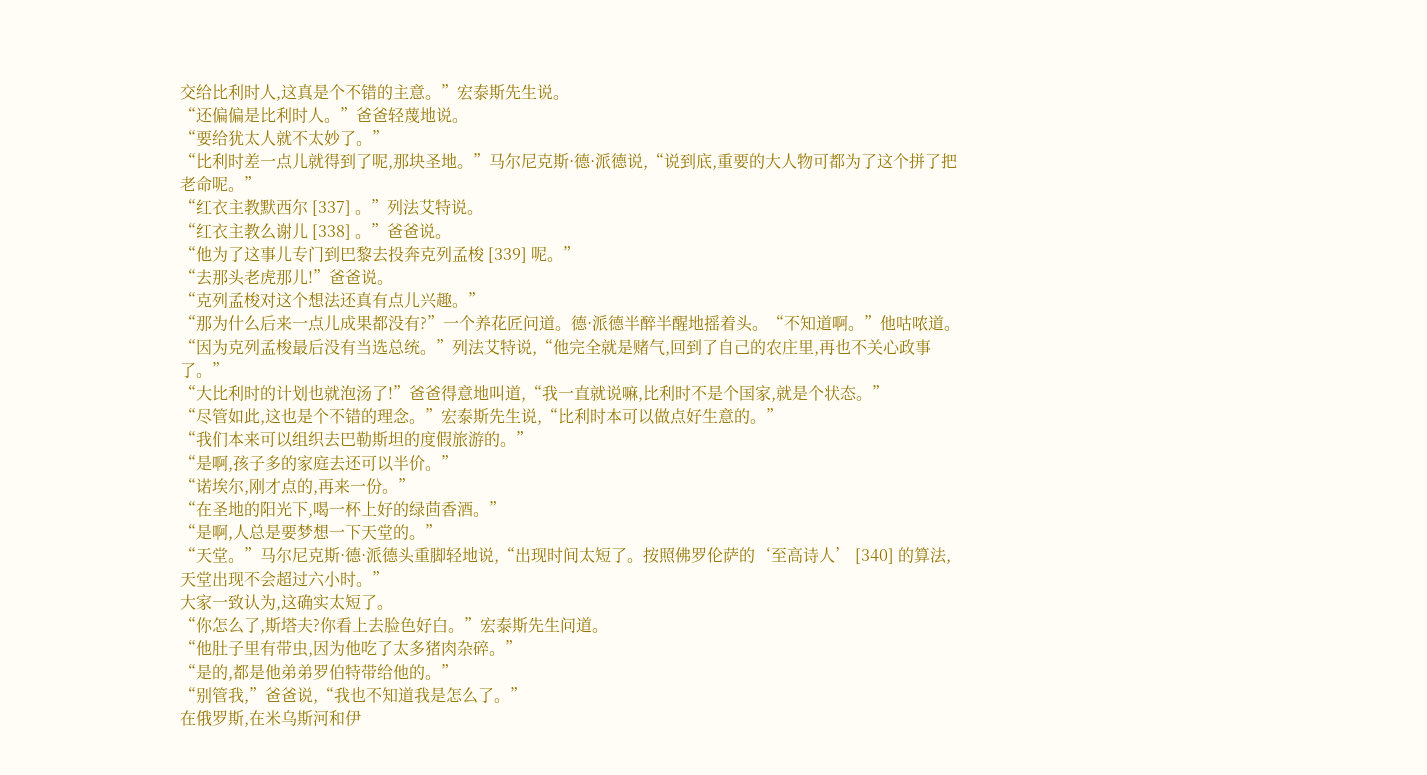交给比利时人,这真是个不错的主意。”宏泰斯先生说。
“还偏偏是比利时人。”爸爸轻蔑地说。
“要给犹太人就不太妙了。”
“比利时差一点儿就得到了呢,那块圣地。”马尔尼克斯·德·派德说,“说到底,重要的大人物可都为了这个拼了把老命呢。”
“红衣主教默西尔 [337] 。”列法艾特说。
“红衣主教么谢儿 [338] 。”爸爸说。
“他为了这事儿专门到巴黎去投奔克列孟梭 [339] 呢。”
“去那头老虎那儿!”爸爸说。
“克列孟梭对这个想法还真有点儿兴趣。”
“那为什么后来一点儿成果都没有?”一个养花匠问道。德·派德半醉半醒地摇着头。“不知道啊。”他咕哝道。
“因为克列孟梭最后没有当选总统。”列法艾特说,“他完全就是赌气,回到了自己的农庄里,再也不关心政事了。”
“大比利时的计划也就泡汤了!”爸爸得意地叫道,“我一直就说嘛,比利时不是个国家,就是个状态。”
“尽管如此,这也是个不错的理念。”宏泰斯先生说,“比利时本可以做点好生意的。”
“我们本来可以组织去巴勒斯坦的度假旅游的。”
“是啊,孩子多的家庭去还可以半价。”
“诺埃尔,刚才点的,再来一份。”
“在圣地的阳光下,喝一杯上好的绿茴香酒。”
“是啊,人总是要梦想一下天堂的。”
“天堂。”马尔尼克斯·德·派德头重脚轻地说,“出现时间太短了。按照佛罗伦萨的‘至高诗人’ [340] 的算法,天堂出现不会超过六小时。”
大家一致认为,这确实太短了。
“你怎么了,斯塔夫?你看上去脸色好白。”宏泰斯先生问道。
“他肚子里有带虫,因为他吃了太多猪肉杂碎。”
“是的,都是他弟弟罗伯特带给他的。”
“别管我,”爸爸说,“我也不知道我是怎么了。”
在俄罗斯,在米乌斯河和伊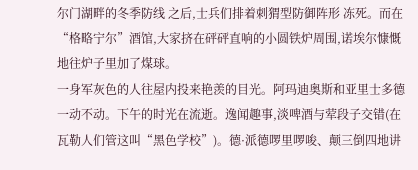尔门湖畔的冬季防线 之后,士兵们排着刺猬型防御阵形 冻死。而在“格略宁尔”酒馆,大家挤在砰砰直响的小圆铁炉周围,诺埃尔慷慨地往炉子里加了煤球。
一身军灰色的人往屋内投来艳羡的目光。阿玛迪奥斯和亚里士多德一动不动。下午的时光在流逝。逸闻趣事,淡啤酒与荤段子交错(在瓦勒人们管这叫“黑色学校”)。德·派德啰里啰唆、颠三倒四地讲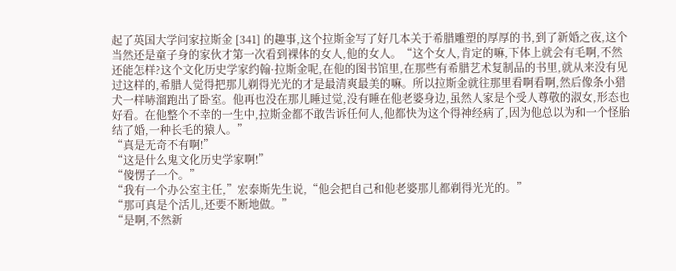起了英国大学问家拉斯金 [341] 的趣事,这个拉斯金写了好几本关于希腊雕塑的厚厚的书,到了新婚之夜,这个当然还是童子身的家伙才第一次看到裸体的女人,他的女人。“这个女人,肯定的嘛,下体上就会有毛啊,不然还能怎样?这个文化历史学家约翰·拉斯金呢,在他的图书馆里,在那些有希腊艺术复制品的书里,就从来没有见过这样的,希腊人觉得把那儿剃得光光的才是最清爽最美的嘛。所以拉斯金就往那里看啊看啊,然后像条小猎犬一样哧溜跑出了卧室。他再也没在那儿睡过觉,没有睡在他老婆身边,虽然人家是个受人尊敬的淑女,形态也好看。在他整个不幸的一生中,拉斯金都不敢告诉任何人,他都快为这个得神经病了,因为他总以为和一个怪胎结了婚,一种长毛的猿人。”
“真是无奇不有啊!”
“这是什么鬼文化历史学家啊!”
“傻愣子一个。”
“我有一个办公室主任,”宏泰斯先生说,“他会把自己和他老婆那儿都剃得光光的。”
“那可真是个活儿,还要不断地做。”
“是啊,不然新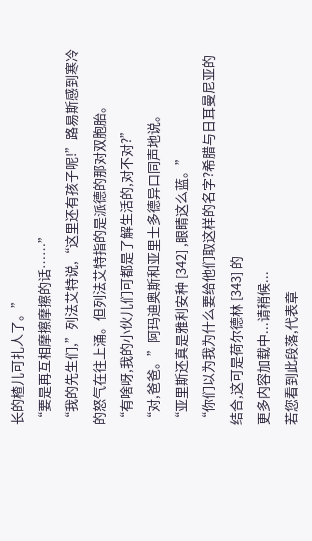长的楂儿可扎人了。”
“要是再互相摩擦摩擦的话……”
“我的先生们,”列法艾特说,“这里还有孩子呢!”路易斯感到寒冷的怒气在往上涌。但列法艾特指的是派德的那对双胞胎。
“有啥呀,我的小伙儿们可都是了解生活的,对不对?”
“对,爸爸。”阿玛迪奥斯和亚里士多德异口同声地说。
“亚里斯还真是雅利安种 [342] ,眼睛这么蓝。”
“你们以为我为什么要给他们取这样的名字?希腊与日耳曼尼亚的结合,这可是荷尔德林 [343] 的
更多内容加载中...请稍候...
若您看到此段落,代表章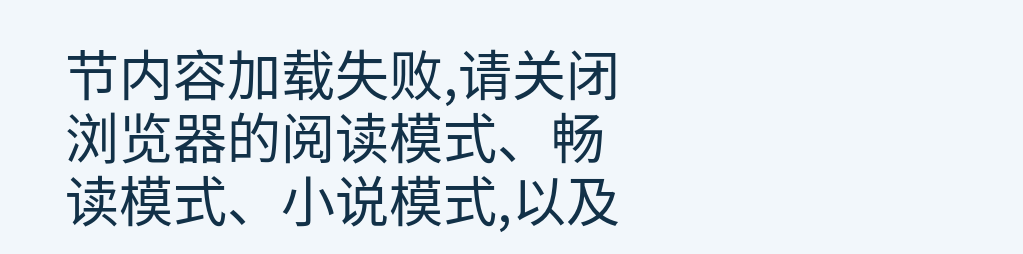节内容加载失败,请关闭浏览器的阅读模式、畅读模式、小说模式,以及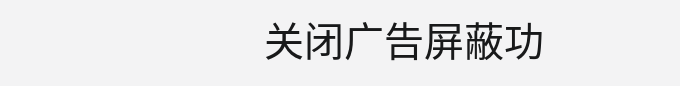关闭广告屏蔽功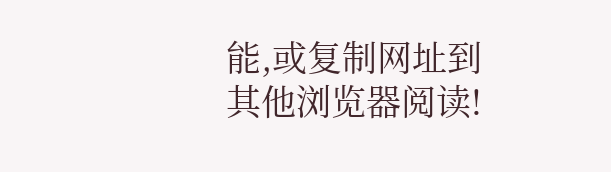能,或复制网址到其他浏览器阅读!